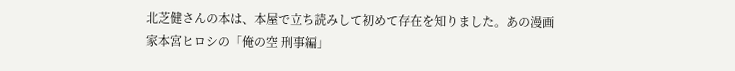北芝健さんの本は、本屋で立ち読みして初めて存在を知りました。あの漫画家本宮ヒロシの「俺の空 刑事編」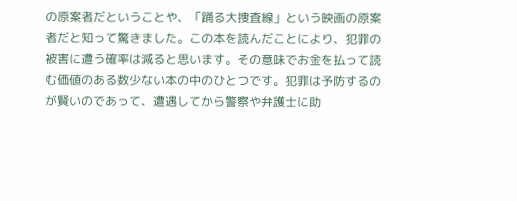の原案者だということや、「踊る大捜査線」という映画の原案者だと知って驚きました。この本を読んだことにより、犯罪の被害に遭う確率は減ると思います。その意味でお金を払って読む価値のある数少ない本の中のひとつです。犯罪は予防するのが賢いのであって、遭遇してから警察や弁護士に助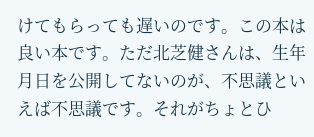けてもらっても遅いのです。この本は良い本です。ただ北芝健さんは、生年月日を公開してないのが、不思議といえば不思議です。それがちょとひ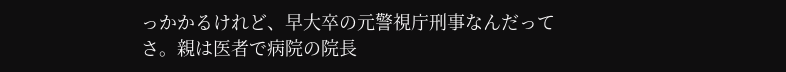っかかるけれど、早大卒の元警視庁刑事なんだってさ。親は医者で病院の院長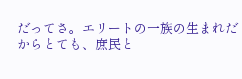だってさ。エリートの一族の生まれだからとても、庶民と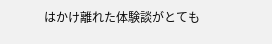はかけ離れた体験談がとても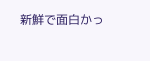新鮮で面白かっ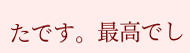たです。最高でし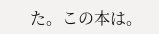た。この本は。